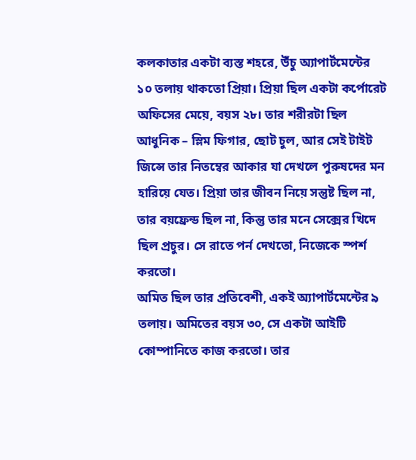কলকাতার একটা ব্যস্ত শহরে, উঁচু অ্যাপার্টমেন্টের ১০ তলায় থাকতো প্রিয়া। প্রিয়া ছিল একটা কর্পোরেট অফিসের মেয়ে, বয়স ২৮। তার শরীরটা ছিল আধুনিক – স্লিম ফিগার, ছোট চুল, আর সেই টাইট জিন্সে তার নিতম্বের আকার যা দেখলে পুরুষদের মন হারিয়ে যেত। প্রিয়া তার জীবন নিয়ে সন্তুষ্ট ছিল না, তার বয়ফ্রেন্ড ছিল না, কিন্তু তার মনে সেক্সের খিদে ছিল প্রচুর। সে রাতে পর্ন দেখতো, নিজেকে স্পর্শ করতো।
অমিত ছিল তার প্রতিবেশী, একই অ্যাপার্টমেন্টের ৯ তলায়। অমিতের বয়স ৩০, সে একটা আইটি কোম্পানিতে কাজ করতো। তার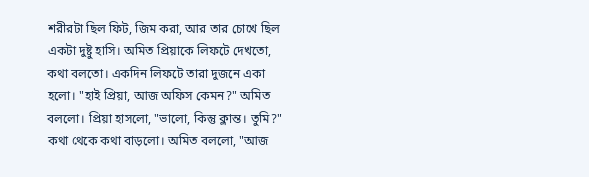শরীরটা ছিল ফিট, জিম করা, আর তার চোখে ছিল একটা দুষ্টু হাসি। অমিত প্রিয়াকে লিফটে দেখতো, কথা বলতো। একদিন লিফটে তারা দুজনে একা হলো। "হাই প্রিয়া, আজ অফিস কেমন?" অমিত বললো। প্রিয়া হাসলো, "ভালো, কিন্তু ক্লান্ত। তুমি?"
কথা থেকে কথা বাড়লো। অমিত বললো, "আজ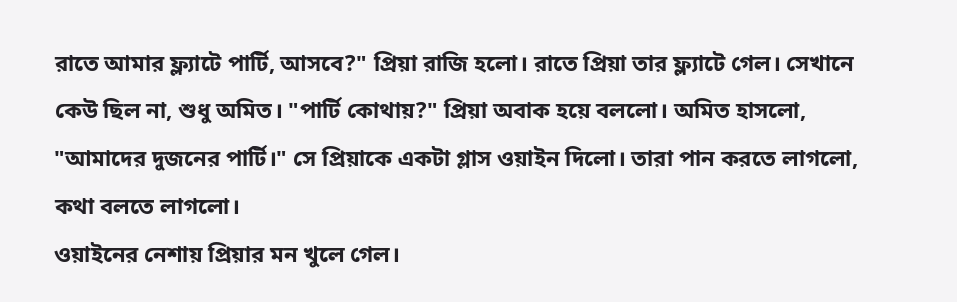রাতে আমার ফ্ল্যাটে পার্টি, আসবে?" প্রিয়া রাজি হলো। রাতে প্রিয়া তার ফ্ল্যাটে গেল। সেখানে কেউ ছিল না, শুধু অমিত। "পার্টি কোথায়?" প্রিয়া অবাক হয়ে বললো। অমিত হাসলো, "আমাদের দুজনের পার্টি।" সে প্রিয়াকে একটা গ্লাস ওয়াইন দিলো। তারা পান করতে লাগলো, কথা বলতে লাগলো।
ওয়াইনের নেশায় প্রিয়ার মন খুলে গেল।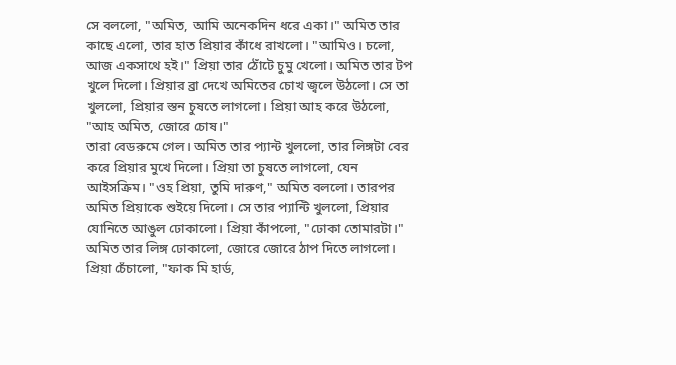সে বললো, "অমিত, আমি অনেকদিন ধরে একা।" অমিত তার কাছে এলো, তার হাত প্রিয়ার কাঁধে রাখলো। "আমিও। চলো, আজ একসাথে হই।" প্রিয়া তার ঠোঁটে চুমু খেলো। অমিত তার টপ খুলে দিলো। প্রিয়ার ব্রা দেখে অমিতের চোখ জ্বলে উঠলো। সে তা খুললো, প্রিয়ার স্তন চুষতে লাগলো। প্রিয়া আহ করে উঠলো, "আহ অমিত, জোরে চোষ।"
তারা বেডরুমে গেল। অমিত তার প্যান্ট খুললো, তার লিঙ্গটা বের করে প্রিয়ার মুখে দিলো। প্রিয়া তা চুষতে লাগলো, যেন আইসক্রিম। "ওহ প্রিয়া, তুমি দারুণ," অমিত বললো। তারপর অমিত প্রিয়াকে শুইয়ে দিলো। সে তার প্যান্টি খুললো, প্রিয়ার যোনিতে আঙুল ঢোকালো। প্রিয়া কাঁপলো, "ঢোকা তোমারটা।" অমিত তার লিঙ্গ ঢোকালো, জোরে জোরে ঠাপ দিতে লাগলো। প্রিয়া চেঁচালো, "ফাক মি হার্ড,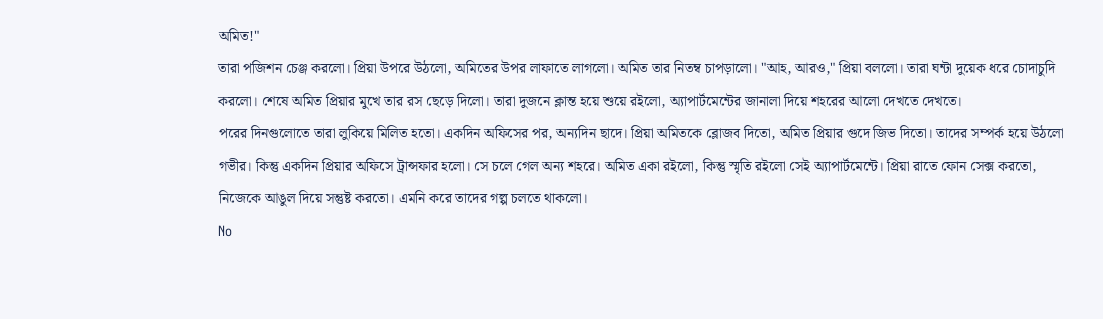অমিত!"
তারা পজিশন চেঞ্জ করলো। প্রিয়া উপরে উঠলো, অমিতের উপর লাফাতে লাগলো। অমিত তার নিতম্ব চাপড়ালো। "আহ, আরও," প্রিয়া বললো। তারা ঘন্টা দুয়েক ধরে চোদাচুদি করলো। শেষে অমিত প্রিয়ার মুখে তার রস ছেড়ে দিলো। তারা দুজনে ক্লান্ত হয়ে শুয়ে রইলো, অ্যাপার্টমেন্টের জানালা দিয়ে শহরের আলো দেখতে দেখতে।
পরের দিনগুলোতে তারা লুকিয়ে মিলিত হতো। একদিন অফিসের পর, অন্যদিন ছাদে। প্রিয়া অমিতকে ব্লোজব দিতো, অমিত প্রিয়ার গুদে জিভ দিতো। তাদের সম্পর্ক হয়ে উঠলো গভীর। কিন্তু একদিন প্রিয়ার অফিসে ট্রান্সফার হলো। সে চলে গেল অন্য শহরে। অমিত একা রইলো, কিন্তু স্মৃতি রইলো সেই অ্যাপার্টমেন্টে। প্রিয়া রাতে ফোন সেক্স করতো, নিজেকে আঙুল দিয়ে সন্তুষ্ট করতো। এমনি করে তাদের গল্প চলতে থাকলো।
No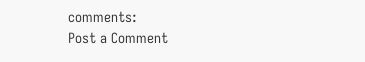comments:
Post a Comment